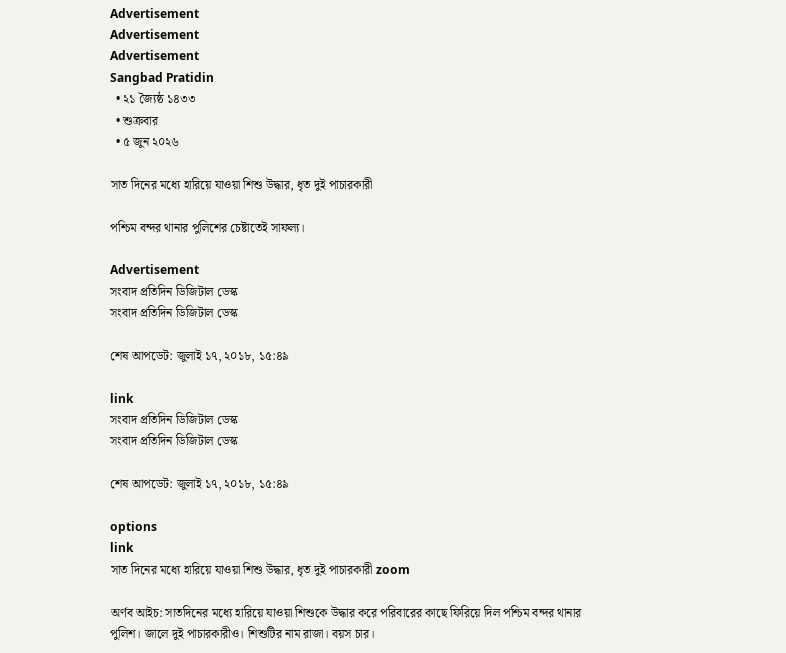Advertisement
Advertisement
Advertisement
Sangbad Pratidin
  • ২১ জ্যৈষ্ঠ ১৪৩৩
  • শুক্রবার
  • ৫ জুন ২০২৬

সাত দিনের মধ্যে হারিয়ে যাওয়া শিশু উদ্ধার, ধৃত দুই পাচারকারী

পশ্চিম বন্দর থানার পুলিশের চেষ্টাতেই সাফল্য।

Advertisement
সংবাদ প্রতিদিন ডিজিটাল ডেস্ক
সংবাদ প্রতিদিন ডিজিটাল ডেস্ক

শেষ আপডেট: জুলাই ১৭, ২০১৮, ১৫:৪৯

link
সংবাদ প্রতিদিন ডিজিটাল ডেস্ক
সংবাদ প্রতিদিন ডিজিটাল ডেস্ক

শেষ আপডেট: জুলাই ১৭, ২০১৮, ১৫:৪৯

options
link
সাত দিনের মধ্যে হারিয়ে যাওয়া শিশু উদ্ধার, ধৃত দুই পাচারকারী zoom

অর্ণব আইচ: সাতদিনের মধ্যে হারিয়ে যাওয়া শিশুকে উদ্ধার করে পরিবারের কাছে ফিরিয়ে দিল পশ্চিম বন্দর থানার পুলিশ। জালে দুই পাচারকারীও। শিশুটির নাম রাজা। বয়স চার।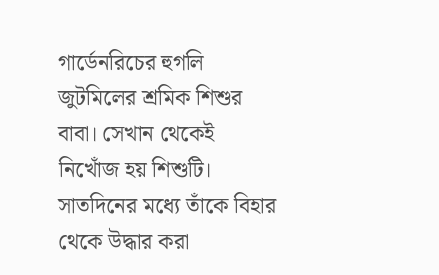গার্ডেনরিচের হুগলি জুটমিলের শ্রমিক শিশুর বাবা। সেখান থেকেই নিখোঁজ হয় শিশুটি। সাতদিনের মধ্যে তাঁকে বিহার থেকে উদ্ধার করা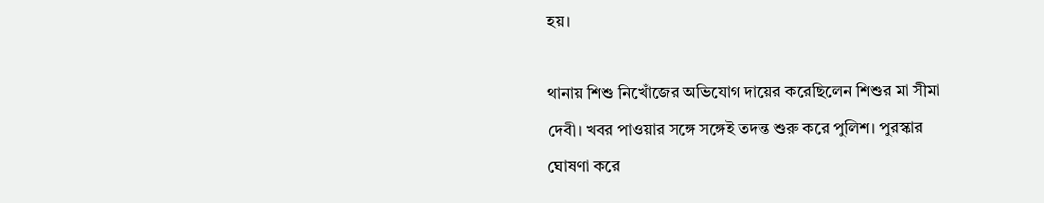হয়।

থানায় শিশু নিখোঁজের অভিযোগ দায়ের করেছিলেন শিশুর মা সীমা দেবী। খবর পাওয়ার সঙ্গে সঙ্গেই তদন্ত শুরু করে পুলিশ। পুরস্কার ঘোষণা করে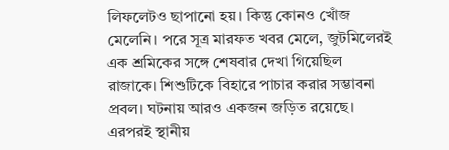লিফলেটও ছাপানো হয়। কিন্তু কোনও খোঁজ মেলেনি। পরে সূত্র মারফত খবর মেলে, জুটমিলেরই এক শ্রমিকের সঙ্গে শেষবার দেখা গিয়েছিল রাজাকে। শিশুটিকে বিহারে পাচার করার সম্ভাবনা প্রবল। ঘটনায় আরও একজন জড়িত রয়েছে। এরপরই স্থানীয়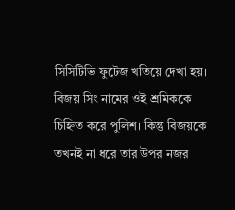সিসিটিভি ফুটেজ খতিয়ে দেখা হয়। বিজয় সিং নামের ওই শ্রমিককে চিহ্নিত করে পুলিশ। কিন্তু বিজয়কে তখনই না ধরে তার উপর নজর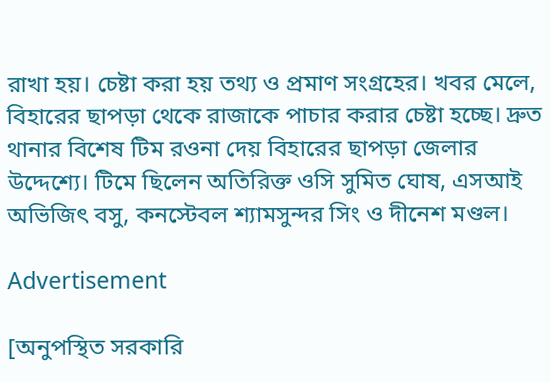রাখা হয়। চেষ্টা করা হয় তথ্য ও প্রমাণ সংগ্রহের। খবর মেলে, বিহারের ছাপড়া থেকে রাজাকে পাচার করার চেষ্টা হচ্ছে। দ্রুত থানার বিশেষ টিম রওনা দেয় বিহারের ছাপড়া জেলার উদ্দেশ্যে। টিমে ছিলেন অতিরিক্ত ওসি সুমিত ঘোষ, এসআই অভিজিৎ বসু, কনস্টেবল শ্যামসুন্দর সিং ও দীনেশ মণ্ডল।

Advertisement

[অনুপস্থিত সরকারি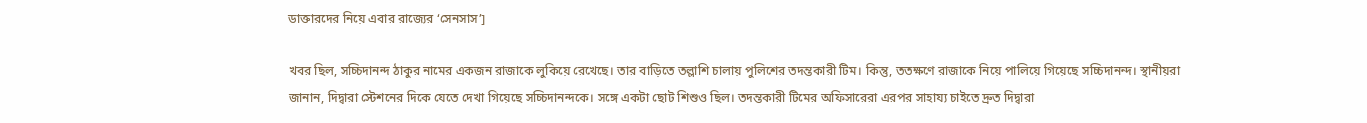ডাক্তারদের নিয়ে এবার রাজ্যের ‘সেনসাস’]

খবর ছিল, সচ্চিদানন্দ ঠাকুর নামের একজন রাজাকে লুকিয়ে রেখেছে। তার বাড়িতে তল্লাশি চালায় পুলিশের তদন্তকারী টিম। কিন্তু, ততক্ষণে রাজাকে নিয়ে পালিয়ে গিয়েছে সচ্চিদানন্দ। স্থানীয়রা জানান, দিদ্বারা স্টেশনের দিকে যেতে দেখা গিয়েছে সচ্চিদানন্দকে। সঙ্গে একটা ছোট শিশুও ছিল। তদন্তকারী টিমের অফিসারেরা এরপর সাহায্য চাইতে দ্রুত দিদ্বারা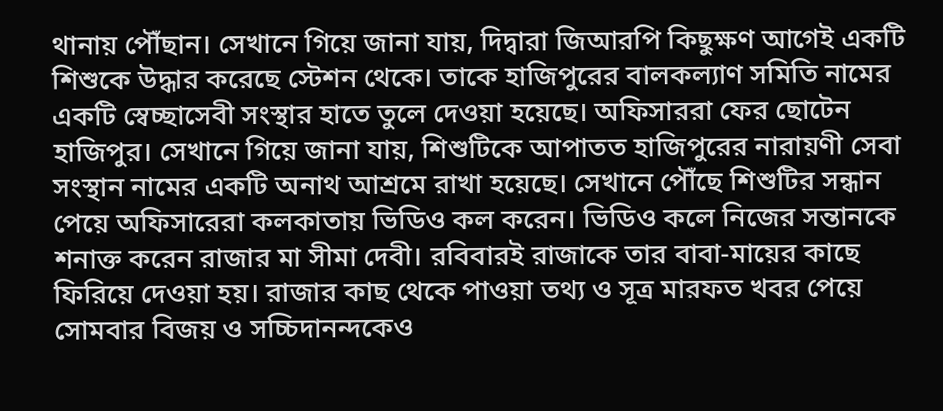থানায় পৌঁছান। সেখানে গিয়ে জানা যায়, দিদ্বারা জিআরপি কিছুক্ষণ আগেই একটি শিশুকে উদ্ধার করেছে স্টেশন থেকে। তাকে হাজিপুরের বালকল্যাণ সমিতি নামের একটি স্বেচ্ছাসেবী সংস্থার হাতে তুলে দেওয়া হয়েছে। অফিসাররা ফের ছোটেন হাজিপুর। সেখানে গিয়ে জানা যায়, শিশুটিকে আপাতত হাজিপুরের নারায়ণী সেবা সংস্থান নামের একটি অনাথ আশ্রমে রাখা হয়েছে। সেখানে পৌঁছে শিশুটির সন্ধান পেয়ে অফিসারেরা কলকাতায় ভিডিও কল করেন। ভিডিও কলে নিজের সন্তানকে শনাক্ত করেন রাজার মা সীমা দেবী। রবিবারই রাজাকে তার বাবা-মায়ের কাছে ফিরিয়ে দেওয়া হয়। রাজার কাছ থেকে পাওয়া তথ্য ও সূত্র মারফত খবর পেয়ে সোমবার বিজয় ও সচ্চিদানন্দকেও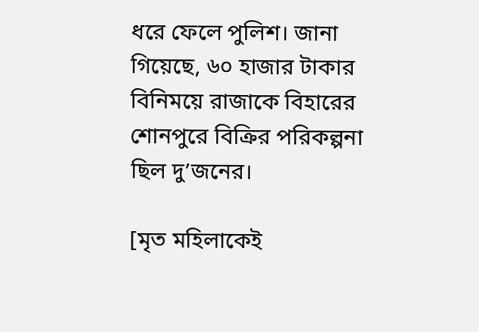ধরে ফেলে পুলিশ। জানা গিয়েছে, ৬০ হাজার টাকার বিনিময়ে রাজাকে বিহারের শোনপুরে বিক্রির পরিকল্পনা ছিল দু’জনের।

[মৃত মহিলাকেই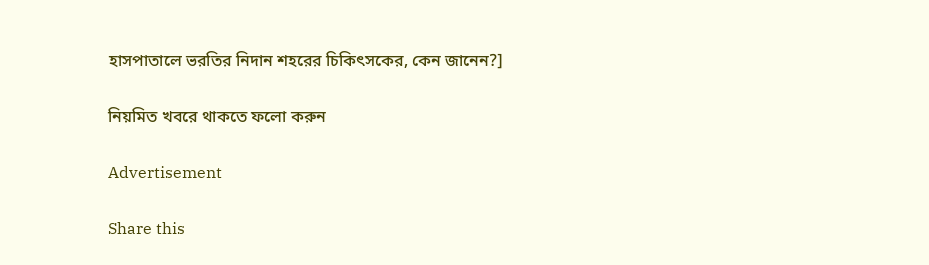হাসপাতালে ভরতির নিদান শহরের চিকিৎসকের, কেন জানেন?]

নিয়মিত খবরে থাকতে ফলো করুন

Advertisement

Share this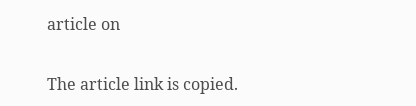article on

The article link is copied.